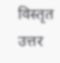विस्तृत उत्तर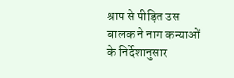श्राप से पीड़ित उस बालक ने नाग कन्याओं के निर्देशानुसार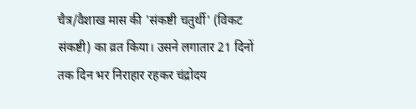चैत्र/वैशाख मास की 'संकष्टी चतुर्थी' (विकट संकष्टी) का व्रत किया। उसने लगातार 21 दिनों तक दिन भर निराहार रहकर चंद्रोदय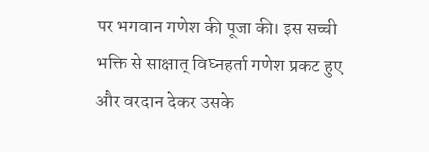पर भगवान गणेश की पूजा की। इस सच्ची भक्ति से साक्षात् विघ्नहर्ता गणेश प्रकट हुए और वरदान देकर उसके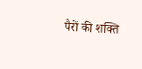पैरों की शक्ति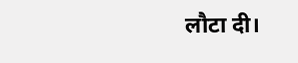लौटा दी।